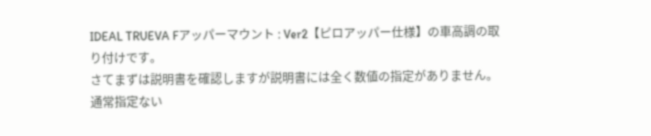IDEAL TRUEVA Fアッパーマウント : Ver2【ピロアッパー仕様】の車高調の取り付けです。
さてまずは説明書を確認しますが説明書には全く数値の指定がありません。
通常指定ない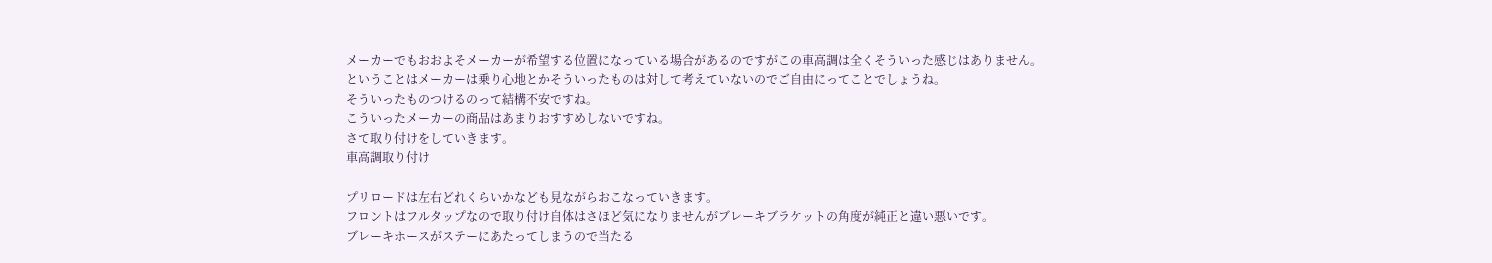メーカーでもおおよそメーカーが希望する位置になっている場合があるのですがこの車高調は全くそういった感じはありません。
ということはメーカーは乗り心地とかそういったものは対して考えていないのでご自由にってことでしょうね。
そういったものつけるのって結構不安ですね。
こういったメーカーの商品はあまりおすすめしないですね。
さて取り付けをしていきます。
車高調取り付け

プリロードは左右どれくらいかなども見ながらおこなっていきます。
フロントはフルタップなので取り付け自体はさほど気になりませんがブレーキブラケットの角度が純正と違い悪いです。
ブレーキホースがステーにあたってしまうので当たる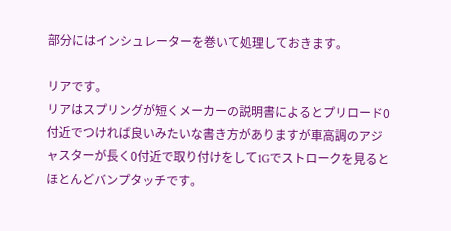部分にはインシュレーターを巻いて処理しておきます。

リアです。
リアはスプリングが短くメーカーの説明書によるとプリロード0付近でつければ良いみたいな書き方がありますが車高調のアジャスターが長く0付近で取り付けをして1Gでストロークを見るとほとんどバンプタッチです。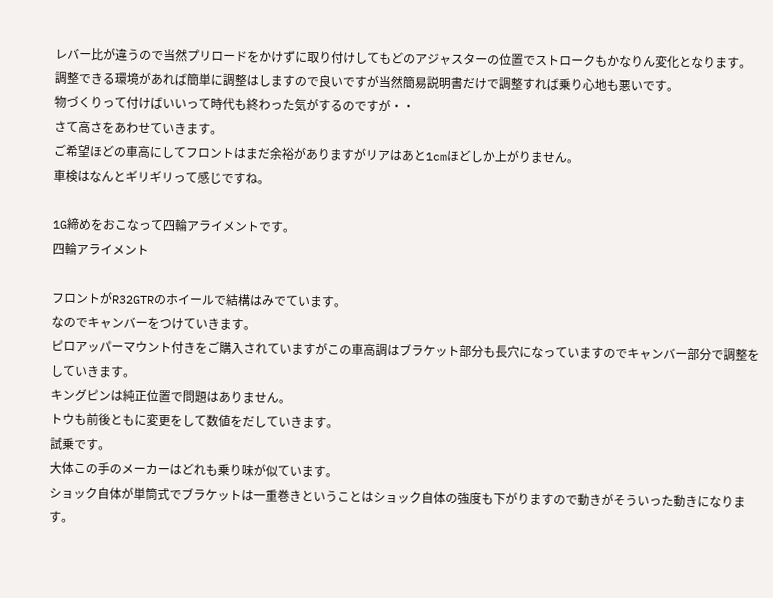レバー比が違うので当然プリロードをかけずに取り付けしてもどのアジャスターの位置でストロークもかなりん変化となります。
調整できる環境があれば簡単に調整はしますので良いですが当然簡易説明書だけで調整すれば乗り心地も悪いです。
物づくりって付けばいいって時代も終わった気がするのですが・・
さて高さをあわせていきます。
ご希望ほどの車高にしてフロントはまだ余裕がありますがリアはあと1cmほどしか上がりません。
車検はなんとギリギリって感じですね。

1G締めをおこなって四輪アライメントです。
四輪アライメント

フロントがR32GTRのホイールで結構はみでています。
なのでキャンバーをつけていきます。
ピロアッパーマウント付きをご購入されていますがこの車高調はブラケット部分も長穴になっていますのでキャンバー部分で調整をしていきます。
キングピンは純正位置で問題はありません。
トウも前後ともに変更をして数値をだしていきます。
試乗です。
大体この手のメーカーはどれも乗り味が似ています。
ショック自体が単筒式でブラケットは一重巻きということはショック自体の強度も下がりますので動きがそういった動きになります。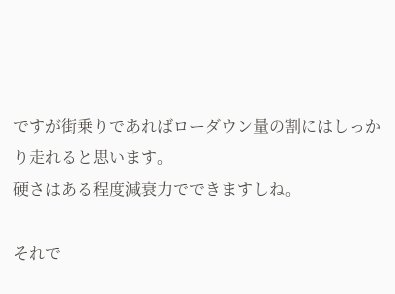ですが街乗りであればローダウン量の割にはしっかり走れると思います。
硬さはある程度減衰力でできますしね。

それで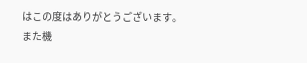はこの度はありがとうございます。
また機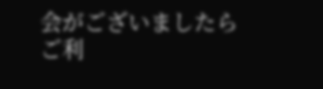会がございましたらご利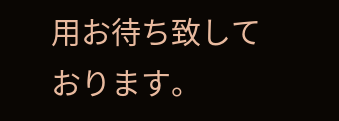用お待ち致しております。